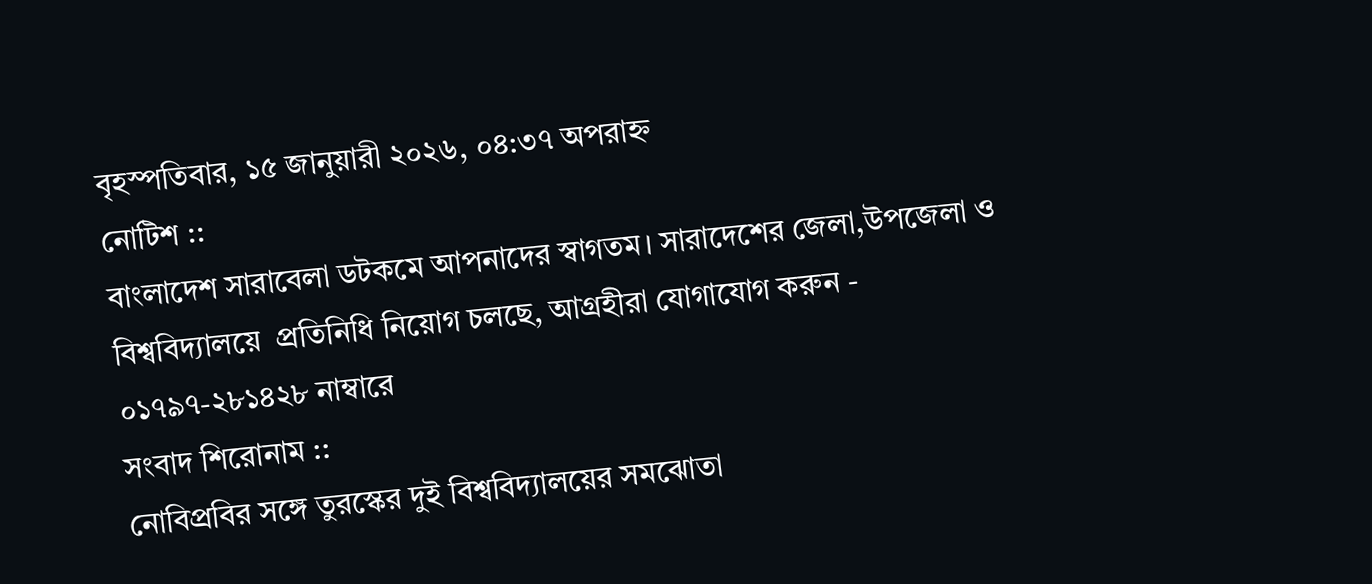বৃহস্পতিবার, ১৫ জানুয়ারী ২০২৬, ০৪:৩৭ অপরাহ্ন
নোটিশ ::
বাংলাদেশ সারাবেলা ডটকমে আপনাদের স্বাগতম। সারাদেশের জেলা,উপজেলা ও বিশ্ববিদ্যালয়ে  প্রতিনিধি নিয়োগ চলছে, আগ্রহীরা যোগাযোগ করুন - ০১৭৯৭-২৮১৪২৮ নাম্বারে
সংবাদ শিরোনাম ::
নোবিপ্রবির সঙ্গে তুরস্কের দুই বিশ্ববিদ্যালয়ের সমঝোতা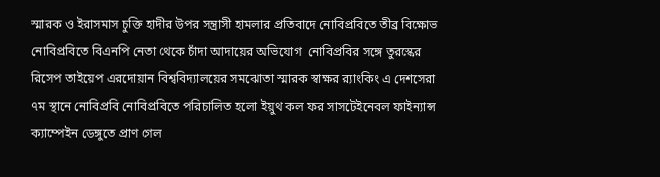স্মারক ও ইরাসমাস চুক্তি হাদীর উপর সন্ত্রাসী হামলার প্রতিবাদে নোবিপ্রবিতে তীব্র বিক্ষোভ  নোবিপ্রবিতে বিএনপি নেতা থেকে চাঁদা আদায়ের অভিযোগ  নোবিপ্রবির সঙ্গে তুরস্কের রিসেপ তাইয়েপ এরদোয়ান বিশ্ববিদ্যালয়ের সমঝোতা স্মারক স্বাক্ষর র‍্যাংকিং এ দেশসেরা ৭ম স্থানে নোবিপ্রবি নোবিপ্রবিতে পরিচালিত হলো ইয়ুথ কল ফর সাসটেইনেবল ফাইন্যান্স ক্যাম্পেইন ডেঙ্গুতে প্রাণ গেল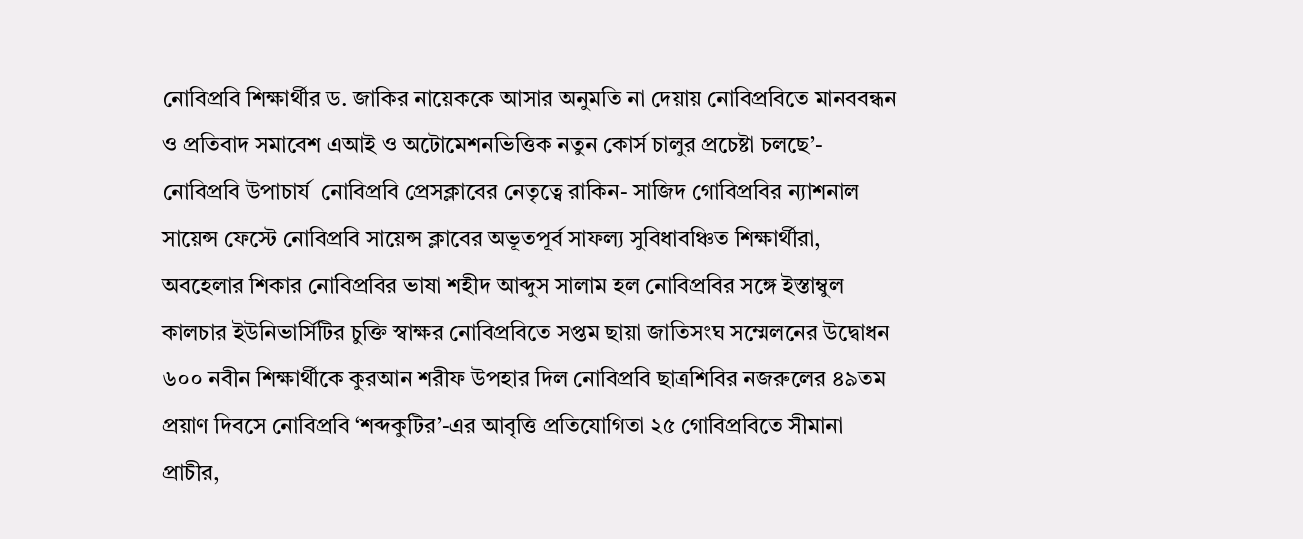নোবিপ্রবি শিক্ষার্থীর ড. জাকির নায়েককে আসার অনুমতি না দেয়ায় নোবিপ্রবিতে মানববন্ধন ও প্রতিবাদ সমাবেশ এআই ও অটোমেশনভিত্তিক নতুন কোর্স চালুর প্রচেষ্টা চলছে’- নোবিপ্রবি উপাচার্য  নোবিপ্রবি প্রেসক্লাবের নেতৃত্বে রাকিন- সাজিদ গোবিপ্রবির ন্যাশনাল সায়েন্স ফেস্টে নোবিপ্রবি সায়েন্স ক্লাবের অভূতপূর্ব সাফল্য সুবিধাবঞ্চিত শিক্ষার্থীরা, অবহেলার শিকার নোবিপ্রবির ভাষা শহীদ আব্দুস সালাম হল নোবিপ্রবির সঙ্গে ইস্তাম্বুল কালচার ইউনিভার্সিটির চুক্তি স্বাক্ষর নোবিপ্রবিতে সপ্তম ছায়া জাতিসংঘ সম্মেলনের উদ্বোধন ৬০০ নবীন শিক্ষার্থীকে কুরআন শরীফ উপহার দিল নোবিপ্রবি ছাত্রশিবির নজরুলের ৪৯তম প্রয়াণ দিবসে নোবিপ্রবি ‘শব্দকুটির’-এর আবৃত্তি প্রতিযোগিতা ২৫ গোবিপ্রবিতে সীমানা প্রাচীর,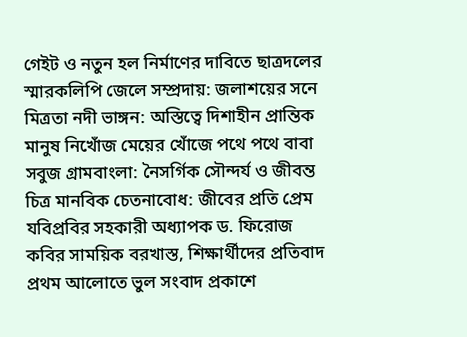গেইট ও নতুন হল নির্মাণের দাবিতে ছাত্রদলের স্মারকলিপি জেলে সম্প্রদায়: জলাশয়ের সনে মিত্রতা নদী ভাঙ্গন: অস্তিত্বে দিশাহীন প্রান্তিক মানুষ নিখোঁজ মেয়ের খোঁজে পথে পথে বাবা সবুজ গ্রামবাংলা: নৈসর্গিক সৌন্দর্য ও জীবন্ত চিত্র মানবিক চেতনাবোধ: জীবের প্রতি প্রেম যবিপ্রবির সহকারী অধ্যাপক ড. ফিরোজ কবির সাময়িক বরখাস্ত, শিক্ষার্থীদের প্রতিবাদ প্রথম আলোতে ভুল সংবাদ প্রকাশে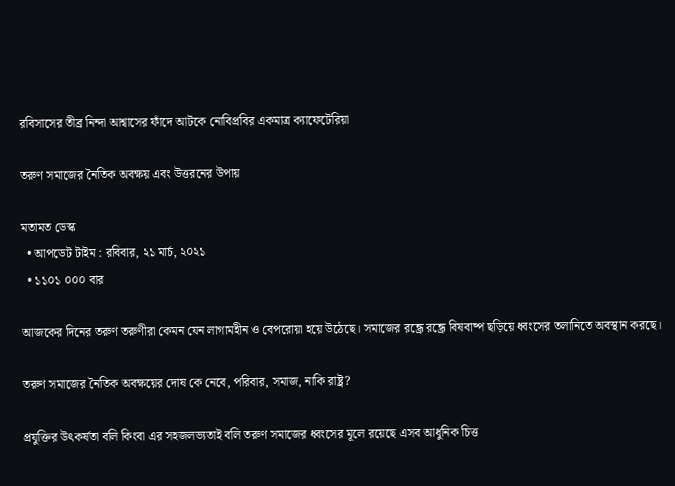রবিসাসের তীব্র নিন্দা আশ্বাসের ফাঁদে আটকে নোবিপ্রবির একমাত্র ক্যাফেটেরিয়া

তরুণ সমাজের নৈতিক অবক্ষয় এবং উত্তরনের উপায়

মতামত ডেস্ক
  • আপডেট টাইম : রবিবার, ২১ মার্চ, ২০২১
  • ১১০১ ০০০ বার

আজকের দিনের তরুণ তরুণীরা কেমন যেন লাগামহীন ও বেপরোয়া হয়ে উঠেছে। সমাজের রন্ধ্রে রন্ধ্রে বিষবাষ্প ছড়িয়ে ধ্বংসের তলানিতে অবস্থান করছে।

তরুণ সমাজের নৈতিক অবক্ষয়ের দোষ কে নেবে, পরিবার, সমাজ, নাকি রাষ্ট্র?

প্রযুক্তির উৎকর্ষতা বলি কিংবা এর সহজলভ্যতাই বলি তরুণ সমাজের ধ্বংসের মূলে রয়েছে এসব আধুনিক চিত্ত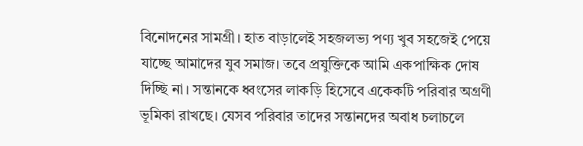বিনোদনের সামগ্রী। হাত বাড়ালেই সহজলভ্য পণ্য খুব সহজেই পেয়ে যাচ্ছে আমাদের যুব সমাজ। তবে প্রযুক্তিকে আমি একপাক্ষিক দোষ দিচ্ছি না। সন্তানকে ধ্বংসের লাকড়ি হিসেবে একেকটি পরিবার অগ্রণী ভূমিকা রাখছে। যেসব পরিবার তাদের সন্তানদের অবাধ চলাচলে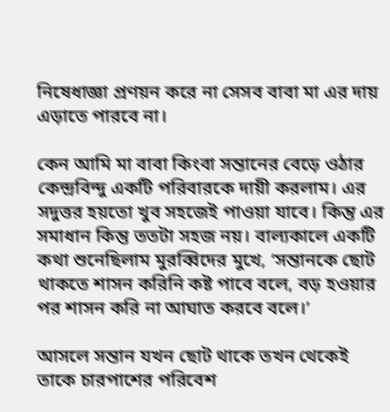নিষেধাজ্ঞা প্রণয়ন করে না সেসব বাবা মা এর দায় এড়াতে পারবে না।

কেন আমি মা বাবা কিংবা সন্তানের বেড়ে ওঠার কেন্দ্রবিন্দু একটি পরিবারকে দায়ী করলাম। এর সদুত্তর হয়তো খুব সহজেই পাওয়া যাবে। কিন্তু এর সমাধান কিন্তু ততটা সহজ নয়। বাল্যকালে একটি কথা শুনেছিলাম মুরব্বিদের মুখে, ‘সন্তানকে ছোট থাকতে শাসন করিনি কষ্ট পাবে বলে, বড় হওয়ার পর শাসন করি না আঘাত করবে বলে।’

আসলে সন্তান যখন ছোট থাকে তখন থেকেই তাকে চারপাশের পরিবেশ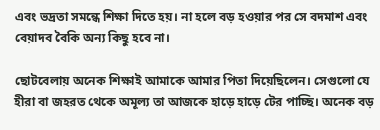এবং ভদ্রতা সমন্ধে শিক্ষা দিতে হয়। না হলে বড় হওয়ার পর সে বদমাশ এবং বেয়াদব বৈকি অন্য কিছু হবে না।

ছোটবেলায় অনেক শিক্ষাই আমাকে আমার পিতা দিয়েছিলেন। সেগুলো যে হীরা বা জহরত থেকে অমূল্য তা আজকে হাড়ে হাড়ে টের পাচ্ছি। অনেক বড়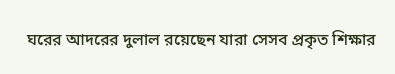ঘরের আদরের দুলাল রয়েছেন যারা সেসব প্রকৃত শিক্ষার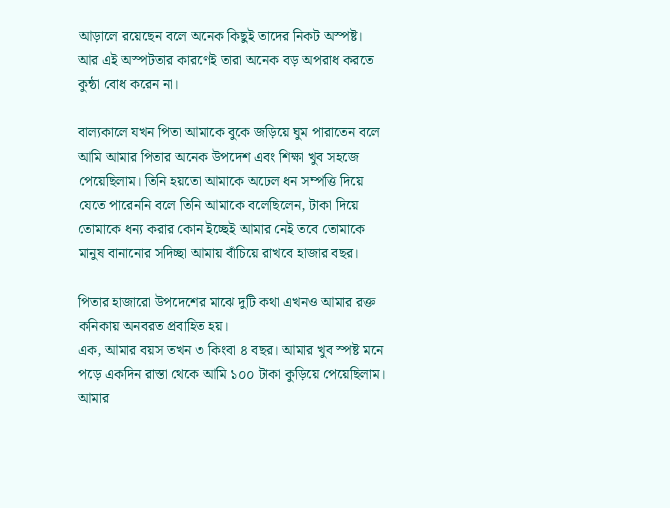আড়ালে রয়েছেন বলে অনেক কিছুই তাদের নিকট অস্পষ্ট। আর এই অস্পটতার কারণেই তারা অনেক বড় অপরাধ করতে কুন্ঠা বোধ করেন না।

বাল্যকালে যখন পিতা আমাকে বুকে জড়িয়ে ঘুম পারাতেন বলে আমি আমার পিতার অনেক উপদেশ এবং শিক্ষা খুব সহজে পেয়েছিলাম। তিনি হয়তো আমাকে অঢেল ধন সম্পত্তি দিয়ে যেতে পারেননি বলে তিনি আমাকে বলেছিলেন, টাকা দিয়ে তোমাকে ধন্য করার কোন ইচ্ছেই আমার নেই তবে তোমাকে মানুষ বানানোর সদিচ্ছা আমায় বাঁচিয়ে রাখবে হাজার বছর।

পিতার হাজারো উপদেশের মাঝে দুটি কথা এখনও আমার রক্ত কনিকায় অনবরত প্রবাহিত হয়।
এক, আমার বয়স তখন ৩ কিংবা ৪ বছর। আমার খুব স্পষ্ট মনে পড়ে একদিন রাস্তা থেকে আমি ১০০ টাকা কুড়িয়ে পেয়েছিলাম। আমার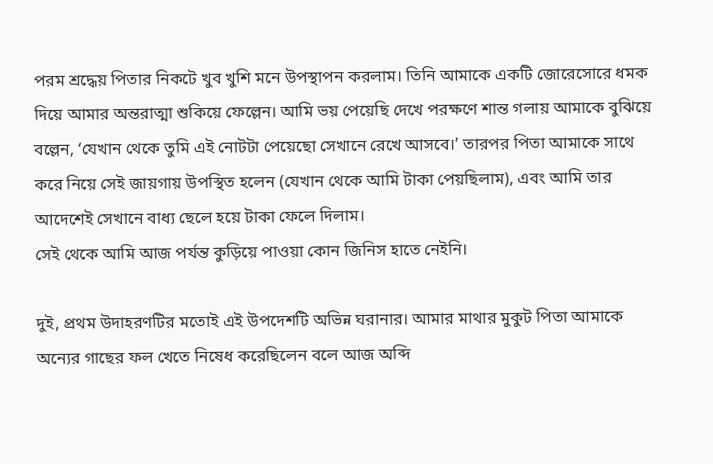পরম শ্রদ্ধেয় পিতার নিকটে খুব খুশি মনে উপস্থাপন করলাম। তিনি আমাকে একটি জোরেসোরে ধমক দিয়ে আমার অন্তরাত্মা শুকিয়ে ফেল্লেন। আমি ভয় পেয়েছি দেখে পরক্ষণে শান্ত গলায় আমাকে বুঝিয়ে বল্লেন, ‘যেখান থেকে তুমি এই নোটটা পেয়েছো সেখানে রেখে আসবে।’ তারপর পিতা আমাকে সাথে করে নিয়ে সেই জায়গায় উপস্থিত হলেন (যেখান থেকে আমি টাকা পেয়ছিলাম), এবং আমি তার আদেশেই সেখানে বাধ্য ছেলে হয়ে টাকা ফেলে দিলাম।
সেই থেকে আমি আজ পর্যন্ত কুড়িয়ে পাওয়া কোন জিনিস হাতে নেইনি।

দুই, প্রথম উদাহরণটির মতোই এই উপদেশটি অভিন্ন ঘরানার। আমার মাথার মুকুট পিতা আমাকে অন্যের গাছের ফল খেতে নিষেধ করেছিলেন বলে আজ অব্দি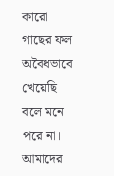কারো গাছের ফল অবৈধভাবে খেয়েছি বলে মনে পরে না।
আমাদের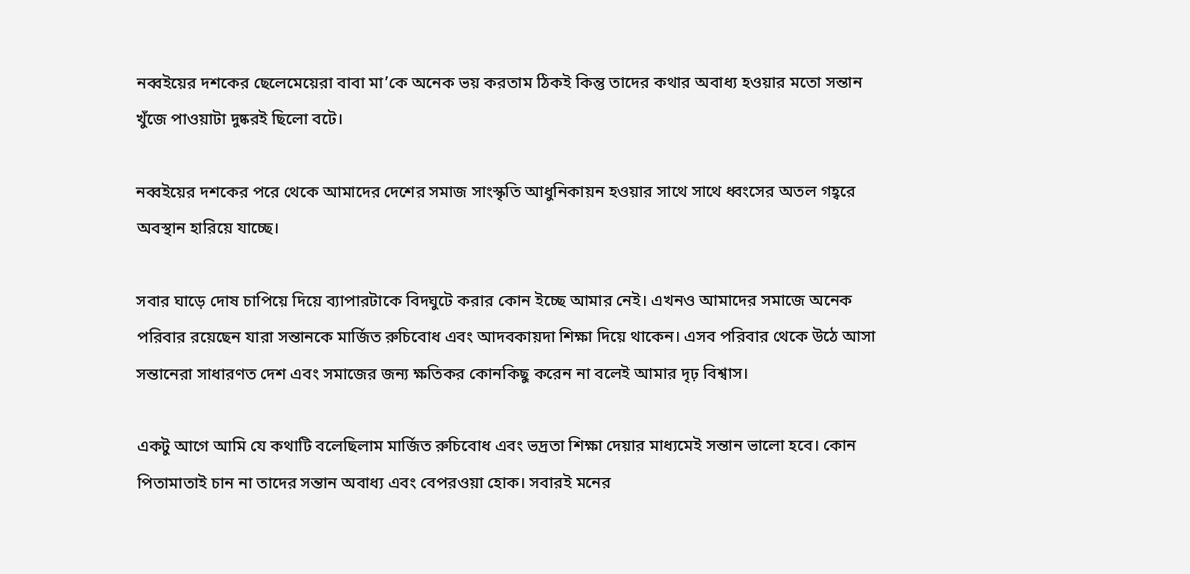নব্বইয়ের দশকের ছেলেমেয়েরা বাবা মা’কে অনেক ভয় করতাম ঠিকই কিন্তু তাদের কথার অবাধ্য হওয়ার মতো সন্তান খুঁজে পাওয়াটা দুষ্করই ছিলো বটে।

নব্বইয়ের দশকের পরে থেকে আমাদের দেশের সমাজ সাংস্কৃতি আধুনিকায়ন হওয়ার সাথে সাথে ধ্বংসের অতল গহ্বরে অবস্থান হারিয়ে যাচ্ছে।

সবার ঘাড়ে দোষ চাপিয়ে দিয়ে ব্যাপারটাকে বিদঘুটে করার কোন ইচ্ছে আমার নেই। এখনও আমাদের সমাজে অনেক পরিবার রয়েছেন যারা সন্তানকে মার্জিত রুচিবোধ এবং আদবকায়দা শিক্ষা দিয়ে থাকেন। এসব পরিবার থেকে উঠে আসা সন্তানেরা সাধারণত দেশ এবং সমাজের জন্য ক্ষতিকর কোনকিছু করেন না বলেই আমার দৃঢ় বিশ্বাস।

একটু আগে আমি যে কথাটি বলেছিলাম মার্জিত রুচিবোধ এবং ভদ্রতা শিক্ষা দেয়ার মাধ্যমেই সন্তান ভালো হবে। কোন পিতামাতাই চান না তাদের সন্তান অবাধ্য এবং বেপরওয়া হোক। সবারই মনের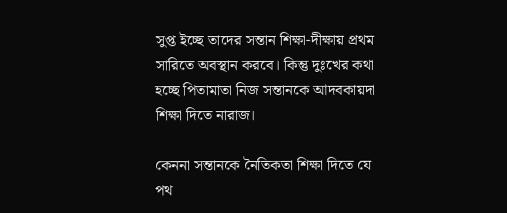সুপ্ত ইচ্ছে তাদের সন্তান শিক্ষা-দীক্ষায় প্রথম সারিতে অবস্থান করবে। কিন্তু দুঃখের কথা হচ্ছে পিতামাতা নিজ সন্তানকে আদবকায়দা শিক্ষা দিতে নারাজ।

কেননা সন্তানকে নৈতিকতা শিক্ষা দিতে যে পথ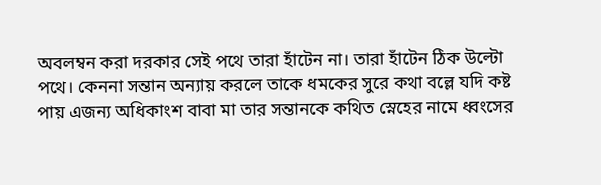অবলম্বন করা দরকার সেই পথে তারা হাঁটেন না। তারা হাঁটেন ঠিক উল্টো পথে। কেননা সন্তান অন্যায় করলে তাকে ধমকের সুরে কথা বল্লে যদি কষ্ট পায় এজন্য অধিকাংশ বাবা মা তার সন্তানকে কথিত স্নেহের নামে ধ্বংসের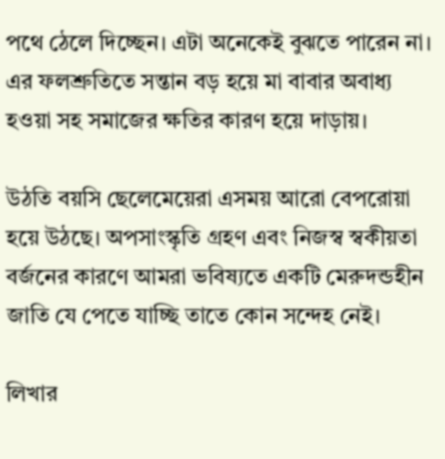পথে ঠেলে দিচ্ছেন। এটা অনেকেই বুঝতে পারেন না। এর ফলশ্রুতিতে সন্তান বড় হয়ে মা বাবার অবাধ্য হওয়া সহ সমাজের ক্ষতির কারণ হয়ে দাড়ায়।

উঠতি বয়সি ছেলেমেয়েরা এসময় আরো বেপরোয়া হয়ে উঠছে। অপসাংস্কৃতি গ্রহণ এবং নিজস্ব স্বকীয়তা বর্জনের কারণে আমরা ভবিষ্যতে একটি মেরুদন্ডহীন জাতি যে পেতে যাচ্ছি তাতে কোন সন্দেহ নেই।

লিখার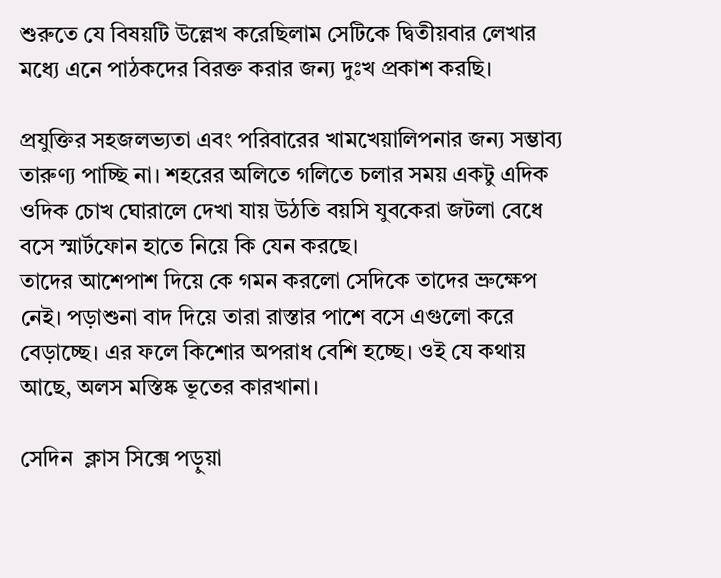শুরুতে যে বিষয়টি উল্লেখ করেছিলাম সেটিকে দ্বিতীয়বার লেখার মধ্যে এনে পাঠকদের বিরক্ত করার জন্য দুঃখ প্রকাশ করছি।

প্রযুক্তির সহজলভ্যতা এবং পরিবারের খামখেয়ালিপনার জন্য সম্ভাব্য তারুণ্য পাচ্ছি না। শহরের অলিতে গলিতে চলার সময় একটু এদিক ওদিক চোখ ঘোরালে দেখা যায় উঠতি বয়সি যুবকেরা জটলা বেধে বসে স্মার্টফোন হাতে নিয়ে কি যেন করছে।
তাদের আশেপাশ দিয়ে কে গমন করলো সেদিকে তাদের ভ্রুক্ষেপ নেই। পড়াশুনা বাদ দিয়ে তারা রাস্তার পাশে বসে এগুলো করে বেড়াচ্ছে। এর ফলে কিশোর অপরাধ বেশি হচ্ছে। ওই যে কথায় আছে, অলস মস্তিষ্ক ভূতের কারখানা।

সেদিন  ক্লাস সিক্সে পড়ুয়া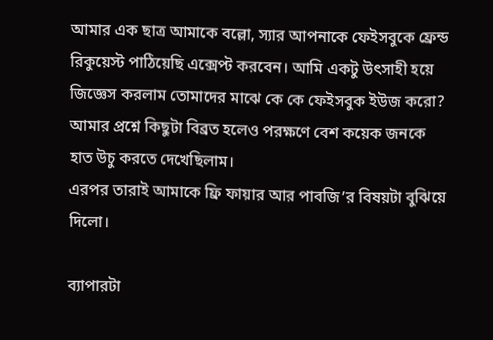আমার এক ছাত্র আমাকে বল্লো, স্যার আপনাকে ফেইসবুকে ফ্রেন্ড রিকুয়েস্ট পাঠিয়েছি এক্সেপ্ট করবেন। আমি একটু উৎসাহী হয়ে জিজ্ঞেস করলাম তোমাদের মাঝে কে কে ফেইসবুক ইউজ করো?
আমার প্রশ্নে কিছুটা বিব্রত হলেও পরক্ষণে বেশ কয়েক জনকে হাত উচু করতে দেখেছিলাম।
এরপর তারাই আমাকে ফ্রি ফায়ার আর পাবজি’র বিষয়টা বুঝিয়ে দিলো।

ব্যাপারটা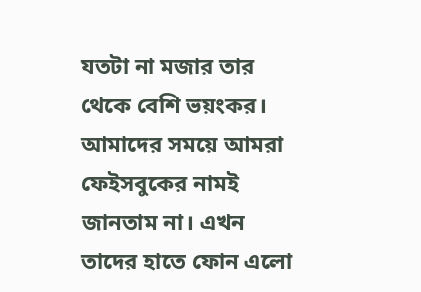যতটা না মজার তার থেকে বেশি ভয়ংকর। আমাদের সময়ে আমরা ফেইসবুকের নামই জানতাম না। এখন তাদের হাতে ফোন এলো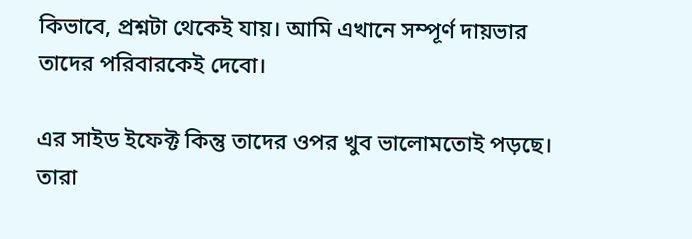কিভাবে, প্রশ্নটা থেকেই যায়। আমি এখানে সম্পূর্ণ দায়ভার তাদের পরিবারকেই দেবো।

এর সাইড ইফেক্ট কিন্তু তাদের ওপর খুব ভালোমতোই পড়ছে। তারা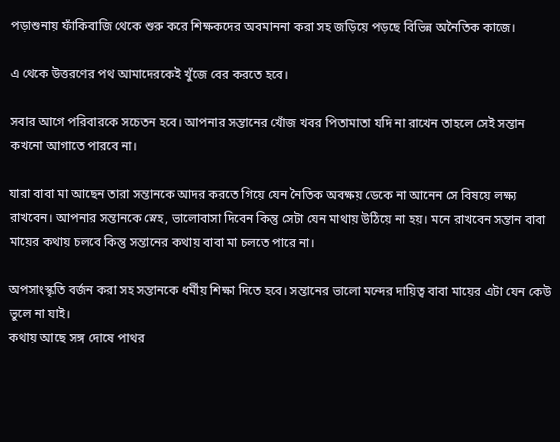পড়াশুনায় ফাঁকিবাজি থেকে শুরু করে শিক্ষকদের অবমাননা করা সহ জড়িয়ে পড়ছে বিভিন্ন অনৈতিক কাজে।

এ থেকে উত্তরণের পথ আমাদেরকেই খুঁজে বের করতে হবে।

সবার আগে পরিবারকে সচেতন হবে। আপনার সন্তানের খোঁজ খবর পিতামাতা যদি না রাখেন তাহলে সেই সন্তান কখনো আগাতে পারবে না।

যারা বাবা মা আছেন তারা সন্তানকে আদর করতে গিয়ে যেন নৈতিক অবক্ষয় ডেকে না আনেন সে বিষয়ে লক্ষ্য রাখবেন। আপনার সন্তানকে স্নেহ, ভালোবাসা দিবেন কিন্তু সেটা যেন মাথায় উঠিয়ে না হয়। মনে রাখবেন সন্তান বাবা মায়ের কথায় চলবে কিন্তু সন্তানের কথায় বাবা মা চলতে পারে না।

অপসাংস্কৃতি বর্জন করা সহ সন্তানকে ধর্মীয় শিক্ষা দিতে হবে। সন্তানের ভালো মন্দের দায়িত্ব বাবা মায়ের এটা যেন কেউ ভুলে না যাই।
কথায় আছে সঙ্গ দোষে পাথর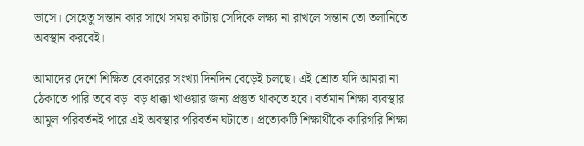ভাসে। সেহেতু সন্তান কার সাথে সময় কাটায় সেদিকে লক্ষ্য না রাখলে সন্তান তো তলানিতে অবস্থান করবেই।

আমাদের দেশে শিক্ষিত বেকারের সংখ্যা দিনদিন বেড়েই চলছে। এই শ্রোত যদি আমরা না ঠেকাতে পারি তবে বড়  বড় ধাক্কা খাওয়ার জন্য প্রস্তুত থাকতে হবে। বর্তমান শিক্ষা ব্যবস্থার আমুল পরিবর্তনই পারে এই অবস্থার পরিবর্তন ঘটাতে। প্রত্যেকটি শিক্ষার্থীকে কারিগরি শিক্ষা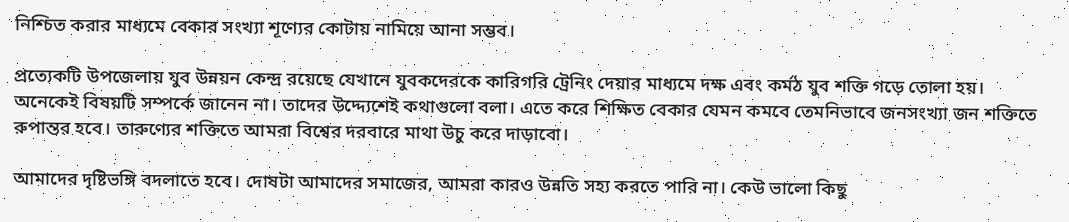নিশ্চিত করার মাধ্যমে বেকার সংখ্যা শূণ্যের কোটায় নামিয়ে আনা সম্ভব।

প্রত্যেকটি উপজেলায় যুব উন্নয়ন কেন্দ্র রয়েছে যেখানে যুবকদেরকে কারিগরি ট্রেনিং দেয়ার মাধ্যমে দক্ষ এবং কর্মঠ যুব শক্তি গড়ে তোলা হয়।
অনেকেই বিষয়টি সম্পর্কে জানেন না। তাদের উদ্দ্যেশেই কথাগুলো বলা। এতে করে শিক্ষিত বেকার যেমন কমবে তেমনিভাবে জনসংখ্যা জন শক্তিতে রুপান্তর হবে। তারুণ্যের শক্তিতে আমরা বিশ্বের দরবারে মাথা উচু করে দাড়াবো।

আমাদের দৃষ্টিভঙ্গি বদলাতে হবে। দোষটা আমাদের সমাজের, আমরা কারও উন্নতি সহ্য করতে পারি না। কেউ ভালো কিছু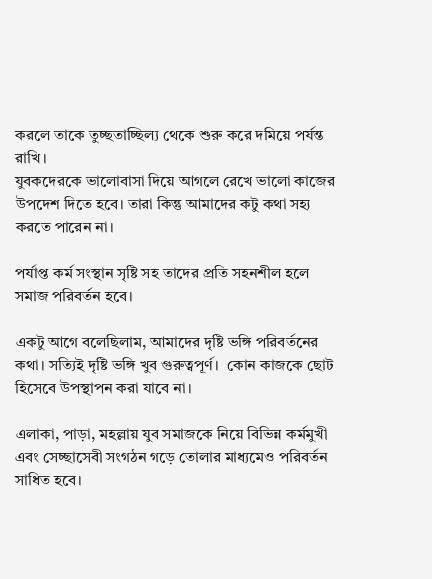করলে তাকে তুচ্ছতাচ্ছিল্য থেকে শুরু করে দমিয়ে পর্যন্ত রাখি।
যুবকদেরকে ভালোবাসা দিয়ে আগলে রেখে ভালো কাজের উপদেশ দিতে হবে। তারা কিন্তু আমাদের কটু কথা সহ্য করতে পারেন না।

পর্যাপ্ত কর্ম সংস্থান সৃষ্টি সহ তাদের প্রতি সহনশীল হলে সমাজ পরিবর্তন হবে।

একটু আগে বলেছিলাম, আমাদের দৃষ্টি ভঙ্গি পরিবর্তনের কথা। সত্যিই দৃষ্টি ভঙ্গি খুব গুরুত্বপূর্ণ।  কোন কাজকে ছোট হিসেবে উপস্থাপন করা যাবে না।

এলাকা, পাড়া, মহল্লায় যুব সমাজকে নিয়ে বিভিন্ন কর্মমুখী এবং সেচ্ছাসেবী সংগঠন গড়ে তোলার মাধ্যমেও পরিবর্তন সাধিত হবে।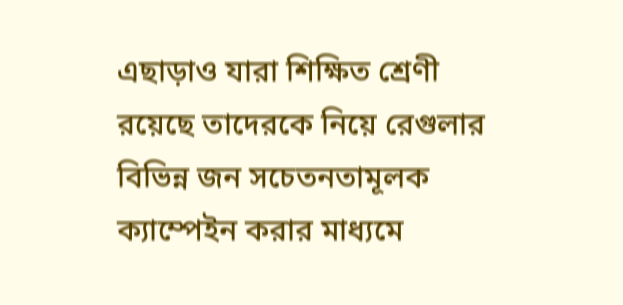এছাড়াও যারা শিক্ষিত শ্রেণী রয়েছে তাদেরকে নিয়ে রেগুলার বিভিন্ন জন সচেতনতামূলক ক্যাম্পেইন করার মাধ্যমে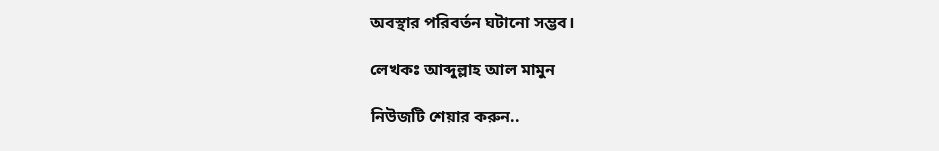অবস্থার পরিবর্তন ঘটানো সম্ভব।

লেখকঃ আব্দুল্লাহ আল মামুন

নিউজটি শেয়ার করুন..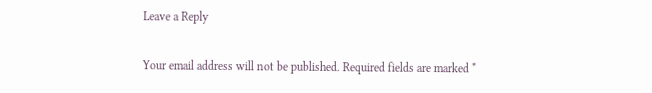Leave a Reply

Your email address will not be published. Required fields are marked *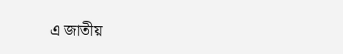এ জাতীয়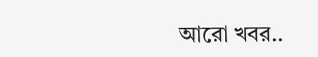আরো খবর..